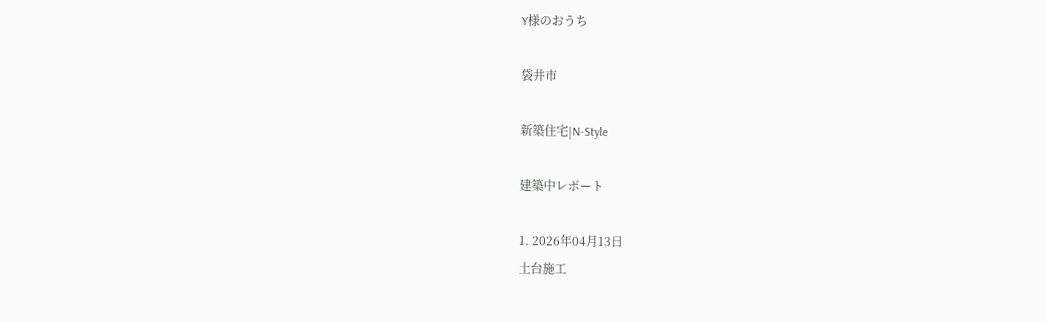Y様のおうち

袋井市

新築住宅|N-Style

建築中レポート

1. 2026年04月13日
土台施工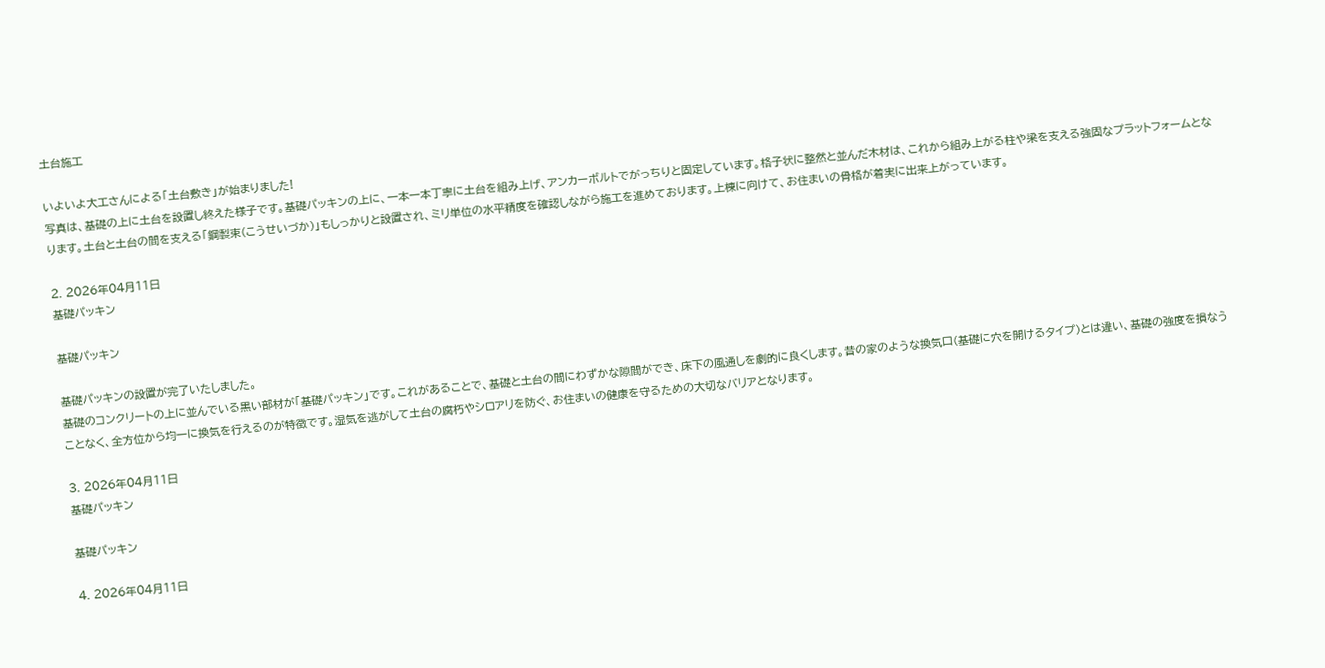土台施工

いよいよ大工さんによる「土台敷き」が始まりました!
写真は、基礎の上に土台を設置し終えた様子です。基礎パッキンの上に、一本一本丁寧に土台を組み上げ、アンカーボルトでがっちりと固定しています。格子状に整然と並んだ木材は、これから組み上がる柱や梁を支える強固なプラットフォームとなります。土台と土台の間を支える「鋼製束(こうせいづか)」もしっかりと設置され、ミリ単位の水平精度を確認しながら施工を進めております。上棟に向けて、お住まいの骨格が着実に出来上がっています。

2. 2026年04月11日
基礎パッキン

基礎パッキン

基礎パッキンの設置が完了いたしました。
基礎のコンクリートの上に並んでいる黒い部材が「基礎パッキン」です。これがあることで、基礎と土台の間にわずかな隙間ができ、床下の風通しを劇的に良くします。昔の家のような換気口(基礎に穴を開けるタイプ)とは違い、基礎の強度を損なうことなく、全方位から均一に換気を行えるのが特徴です。湿気を逃がして土台の腐朽やシロアリを防ぐ、お住まいの健康を守るための大切なバリアとなります。

3. 2026年04月11日
基礎パッキン

基礎パッキン

4. 2026年04月11日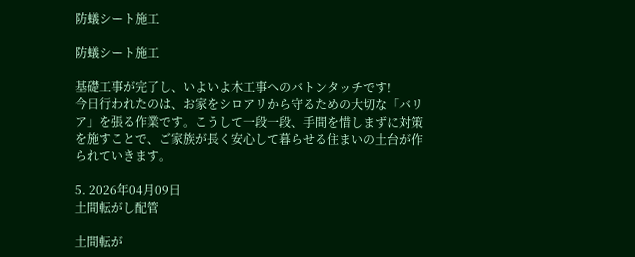防蟻シート施工

防蟻シート施工

基礎工事が完了し、いよいよ木工事へのバトンタッチです!
今日行われたのは、お家をシロアリから守るための大切な「バリア」を張る作業です。こうして一段一段、手間を惜しまずに対策を施すことで、ご家族が長く安心して暮らせる住まいの土台が作られていきます。

5. 2026年04月09日
土間転がし配管

土間転が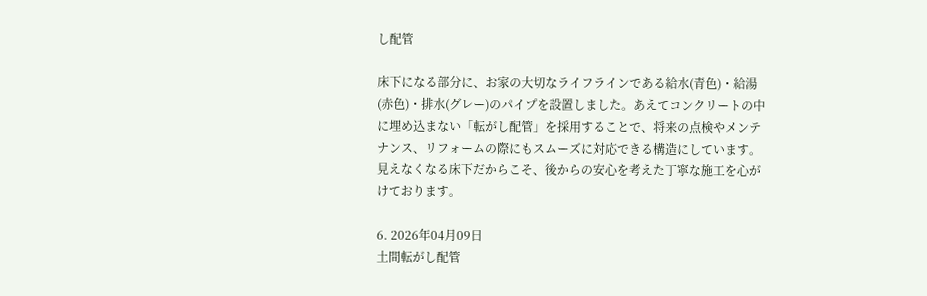し配管

床下になる部分に、お家の大切なライフラインである給水(青色)・給湯(赤色)・排水(グレー)のパイプを設置しました。あえてコンクリートの中に埋め込まない「転がし配管」を採用することで、将来の点検やメンテナンス、リフォームの際にもスムーズに対応できる構造にしています。見えなくなる床下だからこそ、後からの安心を考えた丁寧な施工を心がけております。

6. 2026年04月09日
土間転がし配管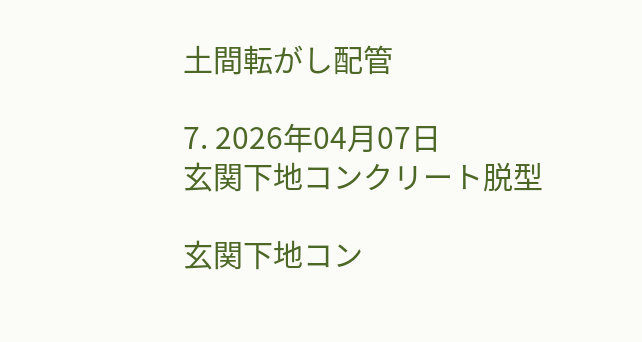土間転がし配管

7. 2026年04月07日
玄関下地コンクリート脱型

玄関下地コン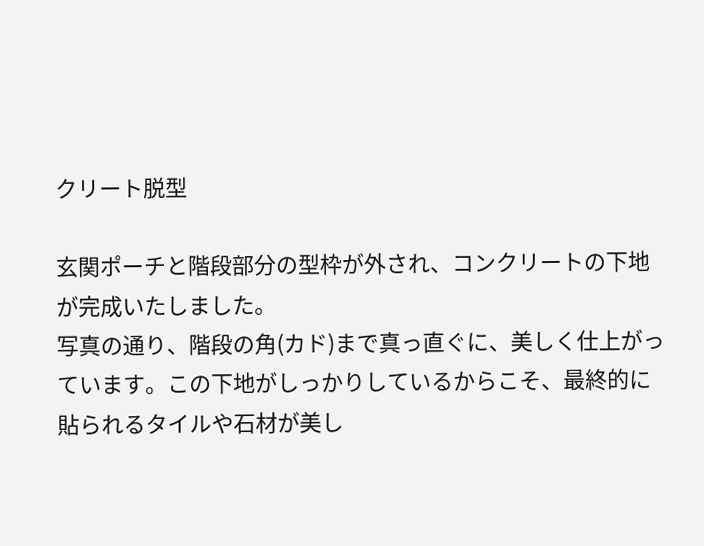クリート脱型

玄関ポーチと階段部分の型枠が外され、コンクリートの下地が完成いたしました。
写真の通り、階段の角(カド)まで真っ直ぐに、美しく仕上がっています。この下地がしっかりしているからこそ、最終的に貼られるタイルや石材が美し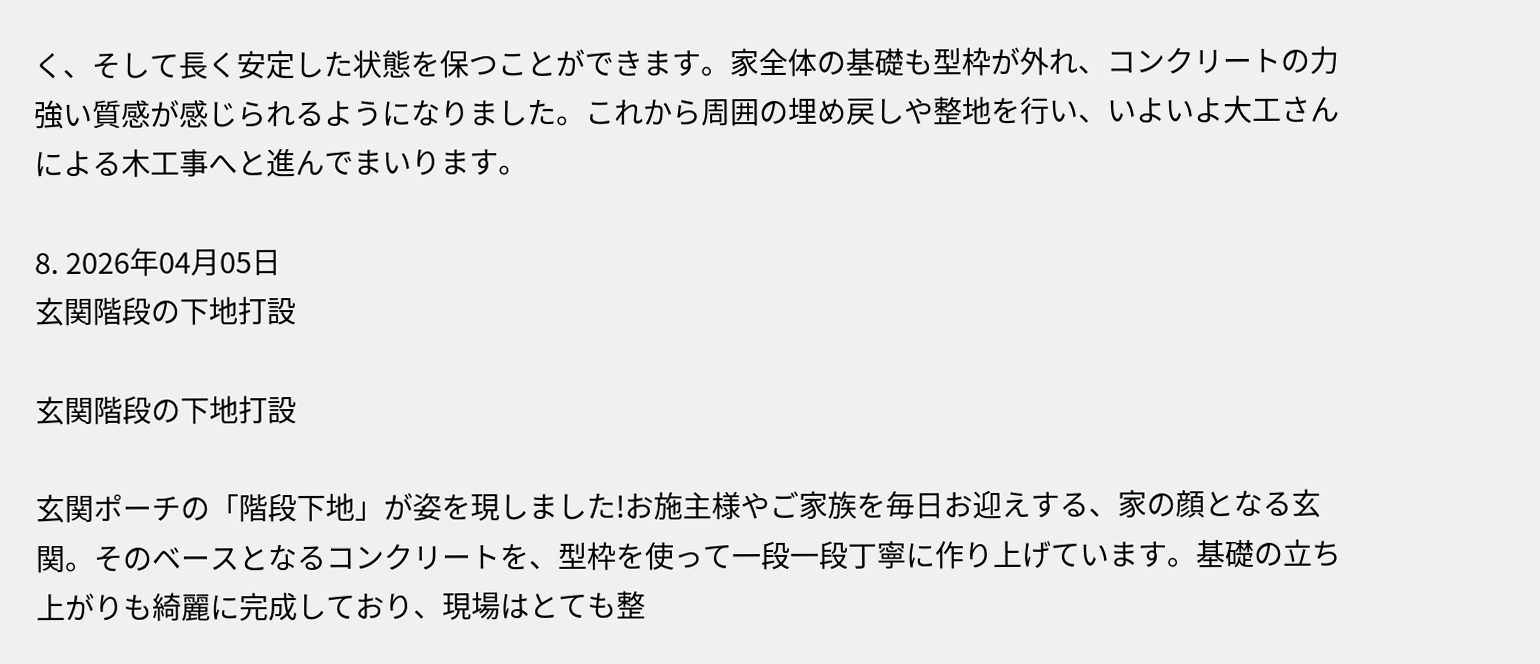く、そして長く安定した状態を保つことができます。家全体の基礎も型枠が外れ、コンクリートの力強い質感が感じられるようになりました。これから周囲の埋め戻しや整地を行い、いよいよ大工さんによる木工事へと進んでまいります。

8. 2026年04月05日
玄関階段の下地打設

玄関階段の下地打設

玄関ポーチの「階段下地」が姿を現しました!お施主様やご家族を毎日お迎えする、家の顔となる玄関。そのベースとなるコンクリートを、型枠を使って一段一段丁寧に作り上げています。基礎の立ち上がりも綺麗に完成しており、現場はとても整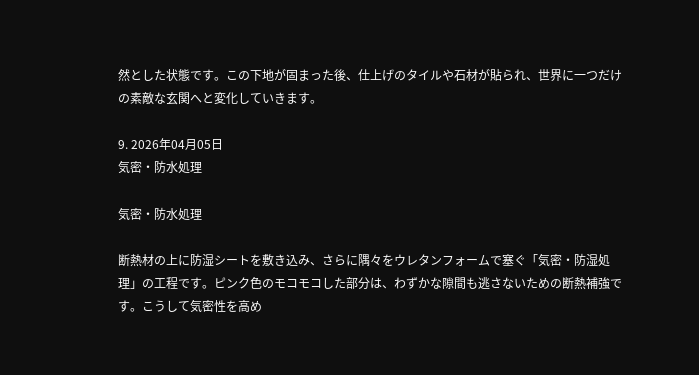然とした状態です。この下地が固まった後、仕上げのタイルや石材が貼られ、世界に一つだけの素敵な玄関へと変化していきます。

9. 2026年04月05日
気密・防水処理

気密・防水処理

断熱材の上に防湿シートを敷き込み、さらに隅々をウレタンフォームで塞ぐ「気密・防湿処理」の工程です。ピンク色のモコモコした部分は、わずかな隙間も逃さないための断熱補強です。こうして気密性を高め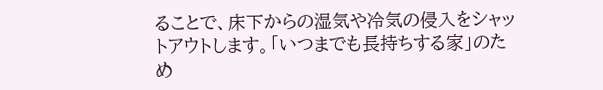ることで、床下からの湿気や冷気の侵入をシャットアウトします。「いつまでも長持ちする家」のため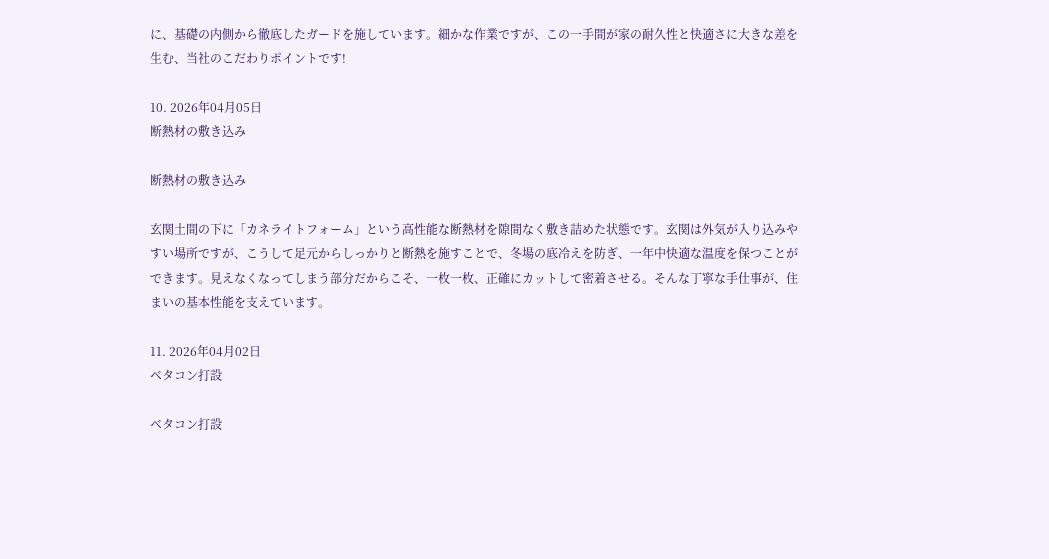に、基礎の内側から徹底したガードを施しています。細かな作業ですが、この一手間が家の耐久性と快適さに大きな差を生む、当社のこだわりポイントです!

10. 2026年04月05日
断熱材の敷き込み

断熱材の敷き込み

玄関土間の下に「カネライトフォーム」という高性能な断熱材を隙間なく敷き詰めた状態です。玄関は外気が入り込みやすい場所ですが、こうして足元からしっかりと断熱を施すことで、冬場の底冷えを防ぎ、一年中快適な温度を保つことができます。見えなくなってしまう部分だからこそ、一枚一枚、正確にカットして密着させる。そんな丁寧な手仕事が、住まいの基本性能を支えています。

11. 2026年04月02日
ベタコン打設

ベタコン打設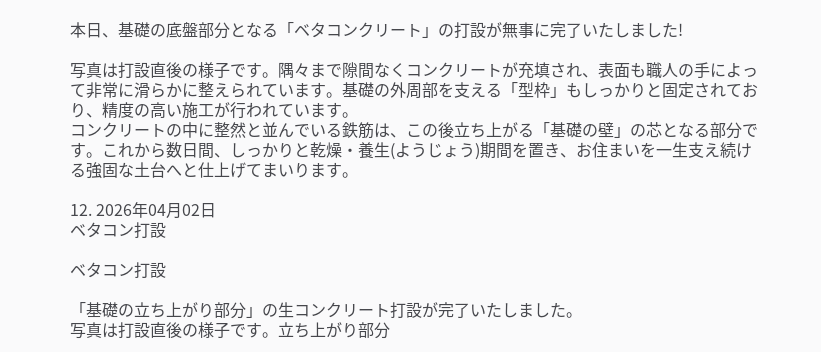本日、基礎の底盤部分となる「ベタコンクリート」の打設が無事に完了いたしました!

写真は打設直後の様子です。隅々まで隙間なくコンクリートが充填され、表面も職人の手によって非常に滑らかに整えられています。基礎の外周部を支える「型枠」もしっかりと固定されており、精度の高い施工が行われています。
コンクリートの中に整然と並んでいる鉄筋は、この後立ち上がる「基礎の壁」の芯となる部分です。これから数日間、しっかりと乾燥・養生(ようじょう)期間を置き、お住まいを一生支え続ける強固な土台へと仕上げてまいります。

12. 2026年04月02日
ベタコン打設

ベタコン打設

「基礎の立ち上がり部分」の生コンクリート打設が完了いたしました。
写真は打設直後の様子です。立ち上がり部分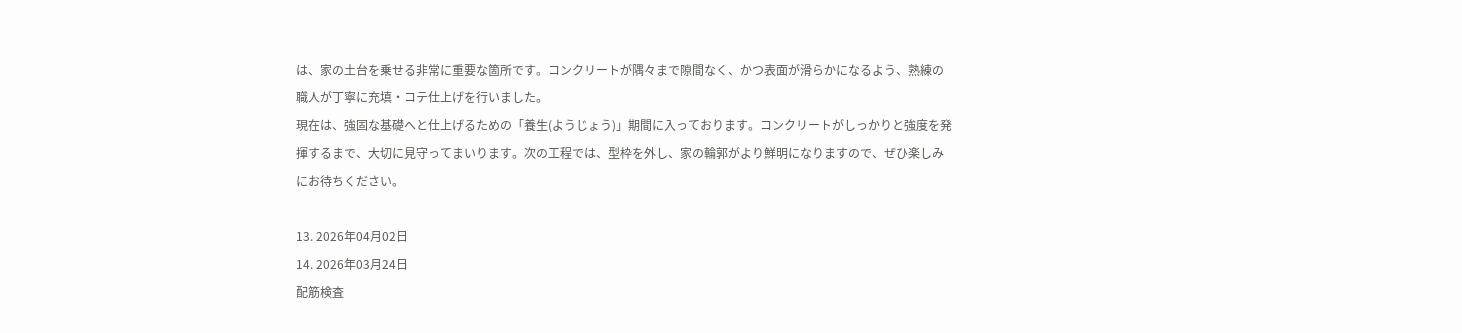は、家の土台を乗せる非常に重要な箇所です。コンクリートが隅々まで隙間なく、かつ表面が滑らかになるよう、熟練の職人が丁寧に充填・コテ仕上げを行いました。
現在は、強固な基礎へと仕上げるための「養生(ようじょう)」期間に入っております。コンクリートがしっかりと強度を発揮するまで、大切に見守ってまいります。次の工程では、型枠を外し、家の輪郭がより鮮明になりますので、ぜひ楽しみにお待ちください。

13. 2026年04月02日
14. 2026年03月24日
配筋検査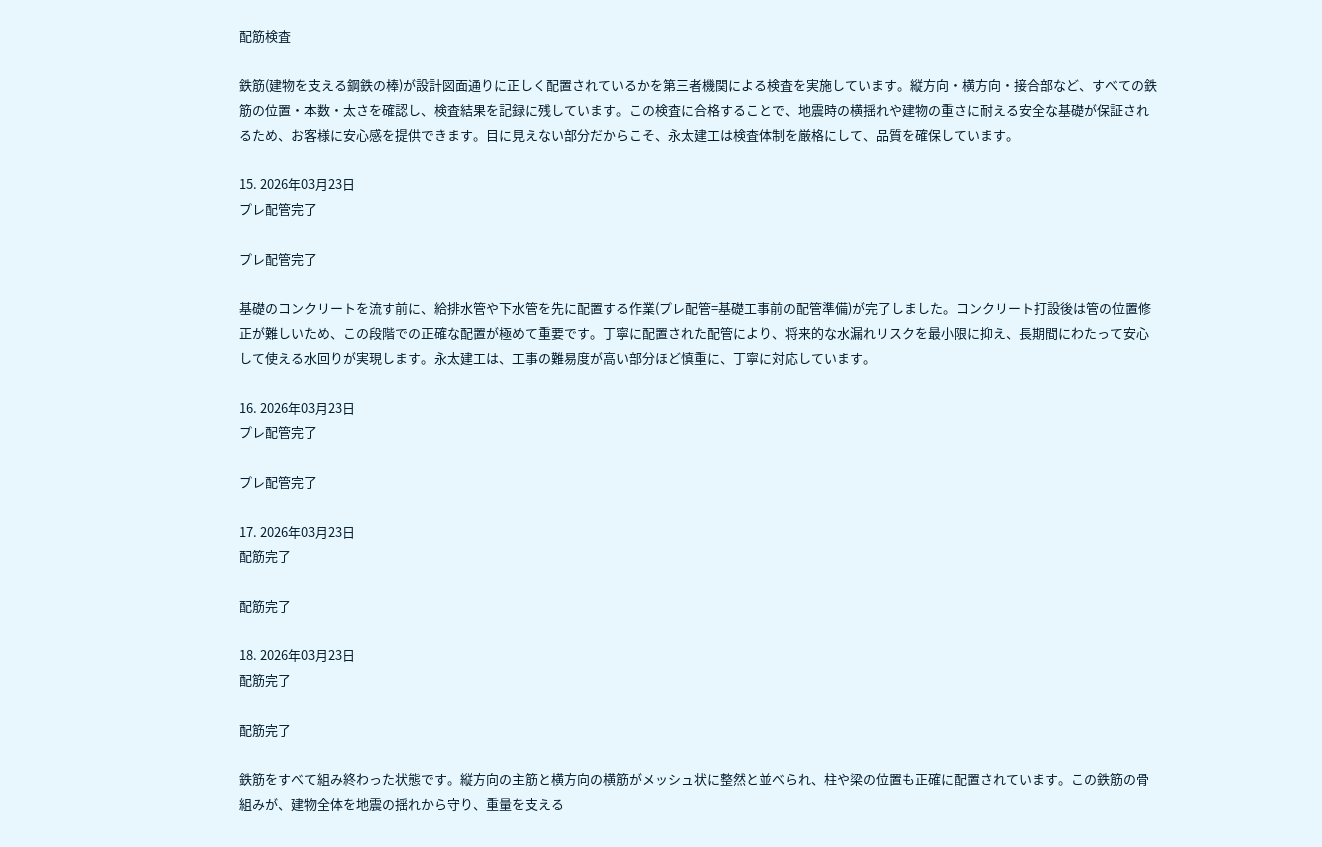配筋検査

鉄筋(建物を支える鋼鉄の棒)が設計図面通りに正しく配置されているかを第三者機関による検査を実施しています。縦方向・横方向・接合部など、すべての鉄筋の位置・本数・太さを確認し、検査結果を記録に残しています。この検査に合格することで、地震時の横揺れや建物の重さに耐える安全な基礎が保証されるため、お客様に安心感を提供できます。目に見えない部分だからこそ、永太建工は検査体制を厳格にして、品質を確保しています。

15. 2026年03月23日
プレ配管完了

プレ配管完了

基礎のコンクリートを流す前に、給排水管や下水管を先に配置する作業(プレ配管=基礎工事前の配管準備)が完了しました。コンクリート打設後は管の位置修正が難しいため、この段階での正確な配置が極めて重要です。丁寧に配置された配管により、将来的な水漏れリスクを最小限に抑え、長期間にわたって安心して使える水回りが実現します。永太建工は、工事の難易度が高い部分ほど慎重に、丁寧に対応しています。

16. 2026年03月23日
プレ配管完了

プレ配管完了

17. 2026年03月23日
配筋完了

配筋完了

18. 2026年03月23日
配筋完了

配筋完了

鉄筋をすべて組み終わった状態です。縦方向の主筋と横方向の横筋がメッシュ状に整然と並べられ、柱や梁の位置も正確に配置されています。この鉄筋の骨組みが、建物全体を地震の揺れから守り、重量を支える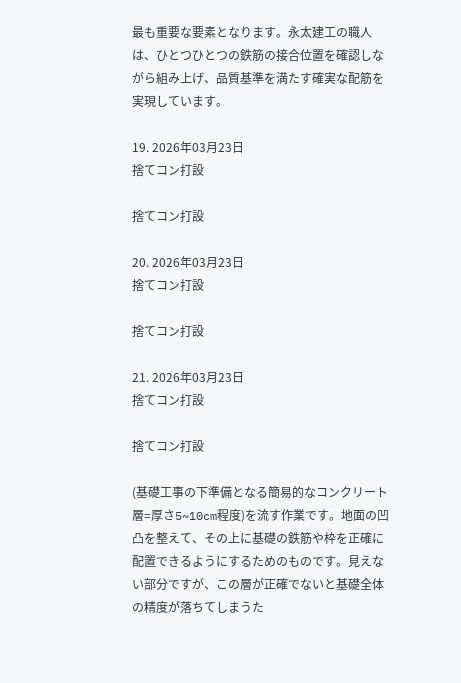最も重要な要素となります。永太建工の職人は、ひとつひとつの鉄筋の接合位置を確認しながら組み上げ、品質基準を満たす確実な配筋を実現しています。

19. 2026年03月23日
捨てコン打設

捨てコン打設

20. 2026年03月23日
捨てコン打設

捨てコン打設

21. 2026年03月23日
捨てコン打設

捨てコン打設

(基礎工事の下準備となる簡易的なコンクリート層=厚さ5~10cm程度)を流す作業です。地面の凹凸を整えて、その上に基礎の鉄筋や枠を正確に配置できるようにするためのものです。見えない部分ですが、この層が正確でないと基礎全体の精度が落ちてしまうた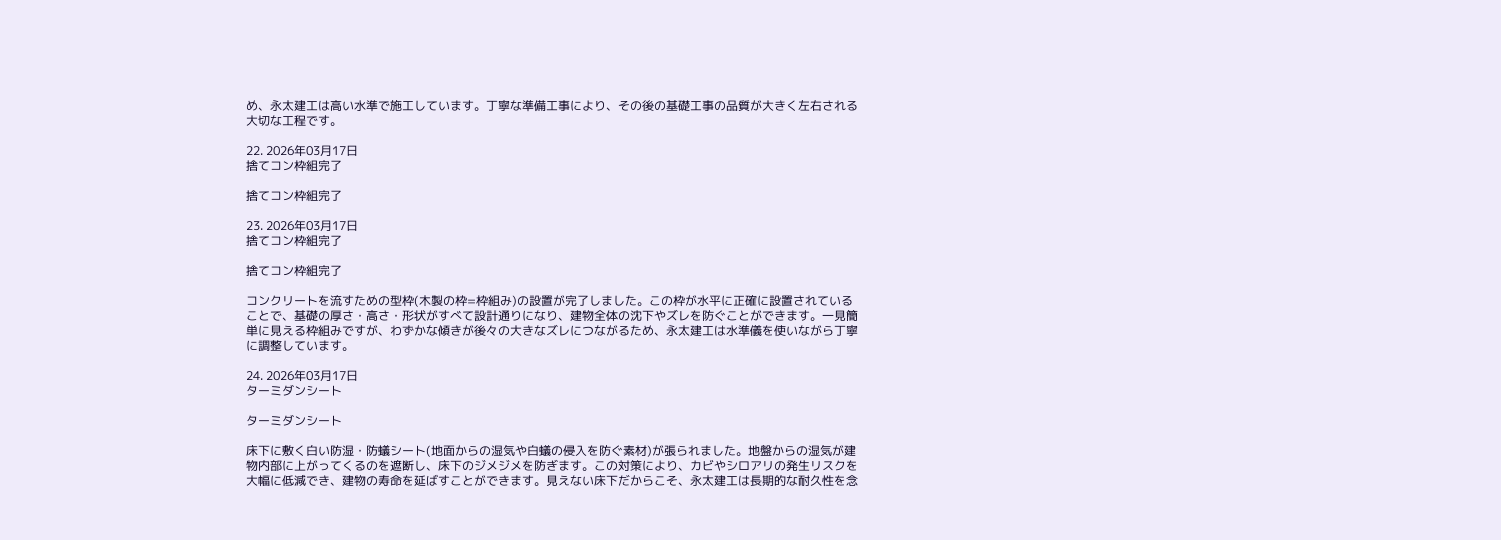め、永太建工は高い水準で施工しています。丁寧な準備工事により、その後の基礎工事の品質が大きく左右される大切な工程です。

22. 2026年03月17日
捨てコン枠組完了

捨てコン枠組完了

23. 2026年03月17日
捨てコン枠組完了

捨てコン枠組完了

コンクリートを流すための型枠(木製の枠=枠組み)の設置が完了しました。この枠が水平に正確に設置されていることで、基礎の厚さ・高さ・形状がすべて設計通りになり、建物全体の沈下やズレを防ぐことができます。一見簡単に見える枠組みですが、わずかな傾きが後々の大きなズレにつながるため、永太建工は水準儀を使いながら丁寧に調整しています。

24. 2026年03月17日
ターミダンシート

ターミダンシート

床下に敷く白い防湿・防蟻シート(地面からの湿気や白蟻の侵入を防ぐ素材)が張られました。地盤からの湿気が建物内部に上がってくるのを遮断し、床下のジメジメを防ぎます。この対策により、カビやシロアリの発生リスクを大幅に低減でき、建物の寿命を延ばすことができます。見えない床下だからこそ、永太建工は長期的な耐久性を念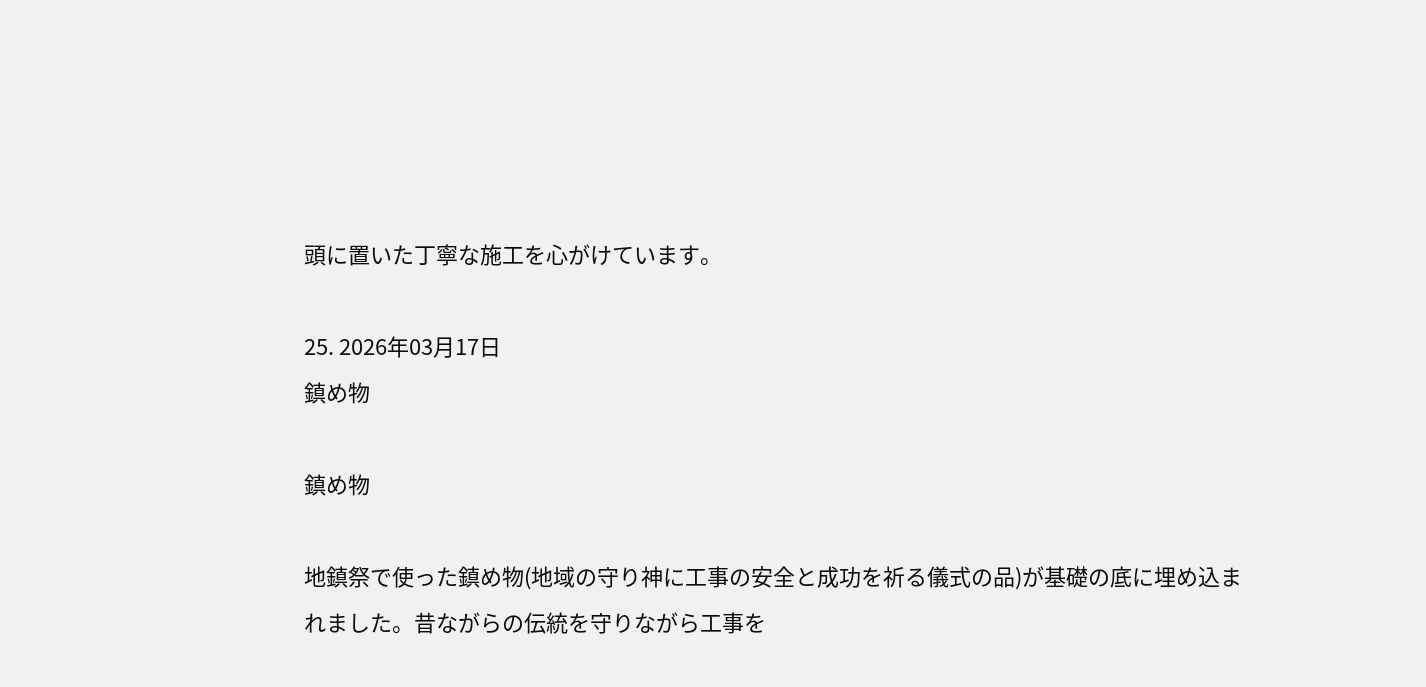頭に置いた丁寧な施工を心がけています。

25. 2026年03月17日
鎮め物

鎮め物

地鎮祭で使った鎮め物(地域の守り神に工事の安全と成功を祈る儀式の品)が基礎の底に埋め込まれました。昔ながらの伝統を守りながら工事を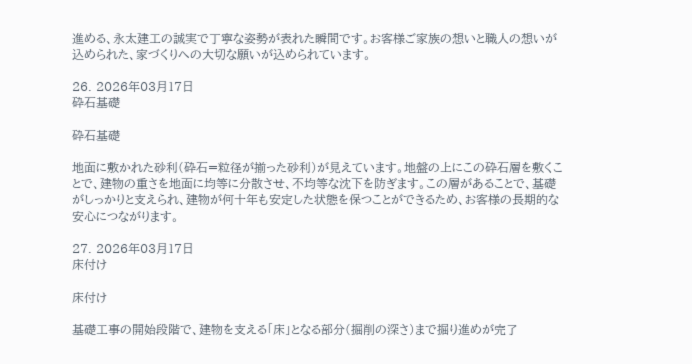進める、永太建工の誠実で丁寧な姿勢が表れた瞬間です。お客様ご家族の想いと職人の想いが込められた、家づくりへの大切な願いが込められています。

26. 2026年03月17日
砕石基礎

砕石基礎

地面に敷かれた砂利(砕石=粒径が揃った砂利)が見えています。地盤の上にこの砕石層を敷くことで、建物の重さを地面に均等に分散させ、不均等な沈下を防ぎます。この層があることで、基礎がしっかりと支えられ、建物が何十年も安定した状態を保つことができるため、お客様の長期的な安心につながります。

27. 2026年03月17日
床付け

床付け

基礎工事の開始段階で、建物を支える「床」となる部分(掘削の深さ)まで掘り進めが完了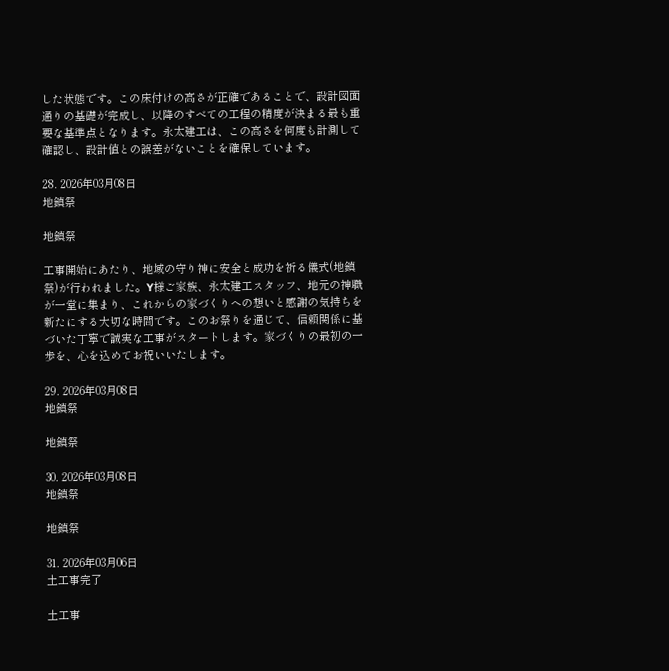した状態です。この床付けの高さが正確であることで、設計図面通りの基礎が完成し、以降のすべての工程の精度が決まる最も重要な基準点となります。永太建工は、この高さを何度も計測して確認し、設計値との誤差がないことを確保しています。

28. 2026年03月08日
地鎮祭

地鎮祭

工事開始にあたり、地域の守り神に安全と成功を祈る儀式(地鎮祭)が行われました。Y様ご家族、永太建工スタッフ、地元の神職が一堂に集まり、これからの家づくりへの想いと感謝の気持ちを新たにする大切な時間です。このお祭りを通じて、信頼関係に基づいた丁寧で誠実な工事がスタートします。家づくりの最初の一歩を、心を込めてお祝いいたします。

29. 2026年03月08日
地鎮祭

地鎮祭

30. 2026年03月08日
地鎮祭

地鎮祭

31. 2026年03月06日
土工事完了

土工事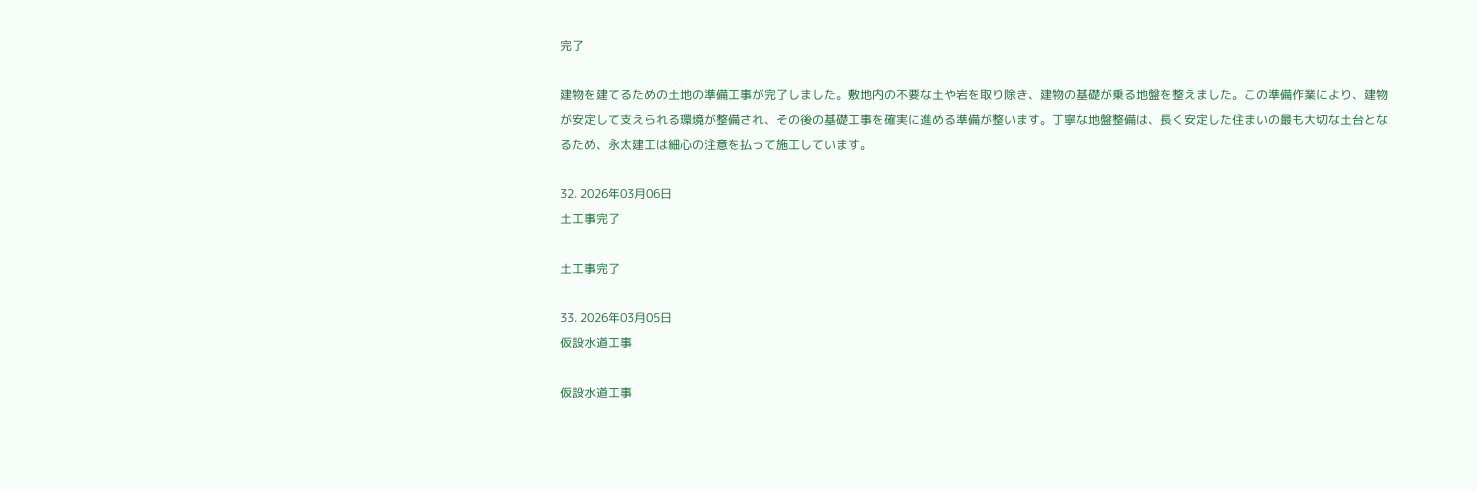完了

建物を建てるための土地の準備工事が完了しました。敷地内の不要な土や岩を取り除き、建物の基礎が乗る地盤を整えました。この準備作業により、建物が安定して支えられる環境が整備され、その後の基礎工事を確実に進める準備が整います。丁寧な地盤整備は、長く安定した住まいの最も大切な土台となるため、永太建工は細心の注意を払って施工しています。

32. 2026年03月06日
土工事完了

土工事完了

33. 2026年03月05日
仮設水道工事

仮設水道工事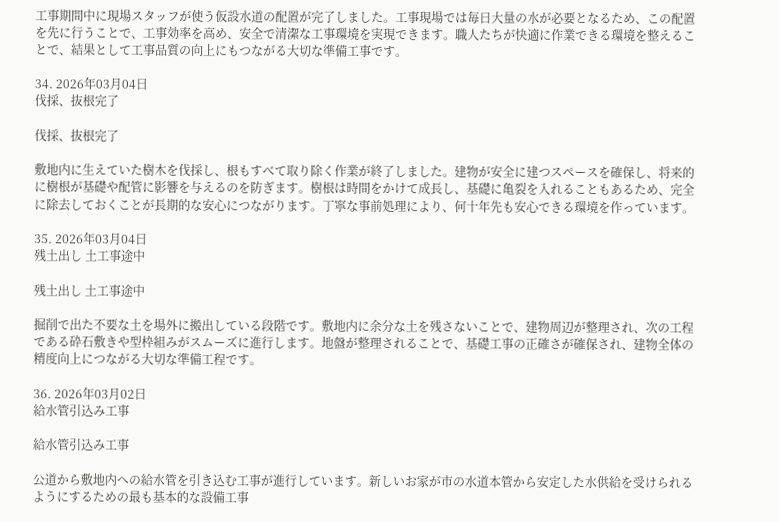工事期間中に現場スタッフが使う仮設水道の配置が完了しました。工事現場では毎日大量の水が必要となるため、この配置を先に行うことで、工事効率を高め、安全で清潔な工事環境を実現できます。職人たちが快適に作業できる環境を整えることで、結果として工事品質の向上にもつながる大切な準備工事です。

34. 2026年03月04日
伐採、抜根完了

伐採、抜根完了

敷地内に生えていた樹木を伐採し、根もすべて取り除く作業が終了しました。建物が安全に建つスペースを確保し、将来的に樹根が基礎や配管に影響を与えるのを防ぎます。樹根は時間をかけて成長し、基礎に亀裂を入れることもあるため、完全に除去しておくことが長期的な安心につながります。丁寧な事前処理により、何十年先も安心できる環境を作っています。

35. 2026年03月04日
残土出し 土工事途中

残土出し 土工事途中

掘削で出た不要な土を場外に搬出している段階です。敷地内に余分な土を残さないことで、建物周辺が整理され、次の工程である砕石敷きや型枠組みがスムーズに進行します。地盤が整理されることで、基礎工事の正確さが確保され、建物全体の精度向上につながる大切な準備工程です。

36. 2026年03月02日
給水管引込み工事

給水管引込み工事

公道から敷地内への給水管を引き込む工事が進行しています。新しいお家が市の水道本管から安定した水供給を受けられるようにするための最も基本的な設備工事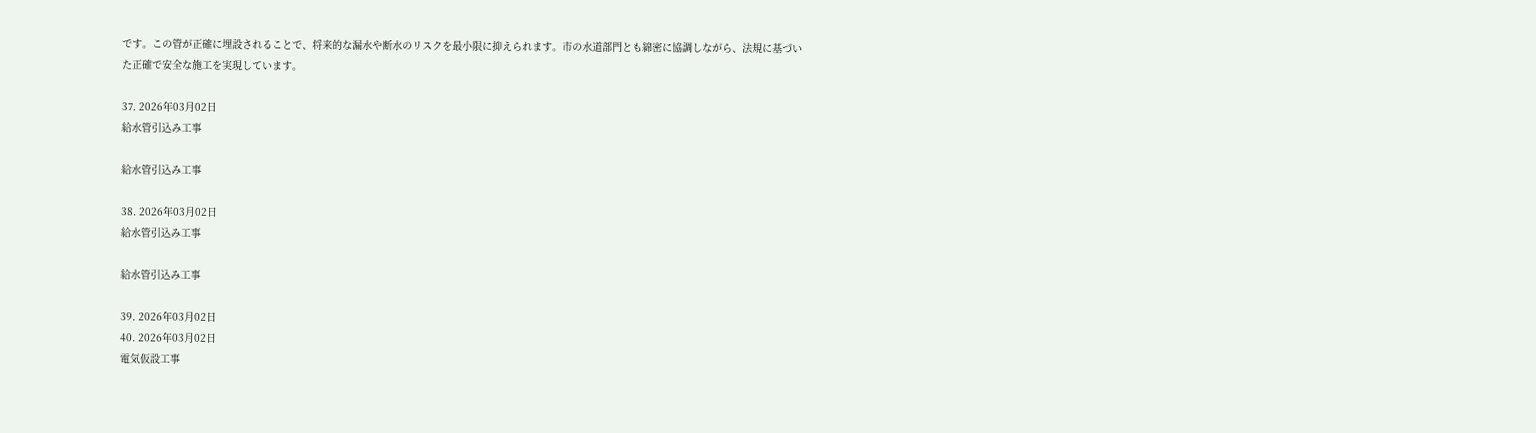です。この管が正確に埋設されることで、将来的な漏水や断水のリスクを最小限に抑えられます。市の水道部門とも綿密に協調しながら、法規に基づいた正確で安全な施工を実現しています。

37. 2026年03月02日
給水管引込み工事

給水管引込み工事

38. 2026年03月02日
給水管引込み工事

給水管引込み工事

39. 2026年03月02日
40. 2026年03月02日
電気仮設工事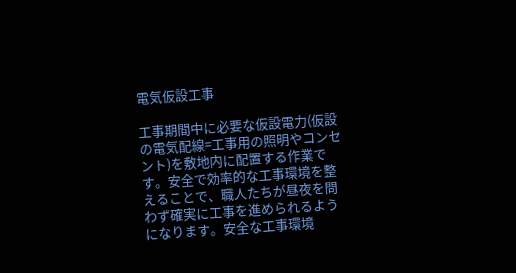電気仮設工事

工事期間中に必要な仮設電力(仮設の電気配線=工事用の照明やコンセント)を敷地内に配置する作業です。安全で効率的な工事環境を整えることで、職人たちが昼夜を問わず確実に工事を進められるようになります。安全な工事環境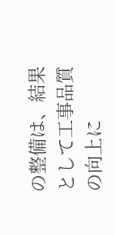の整備は、結果として工事品質の向上に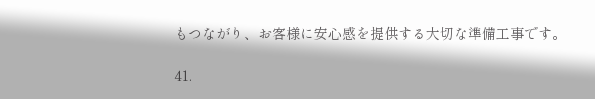もつながり、お客様に安心感を提供する大切な準備工事です。

41.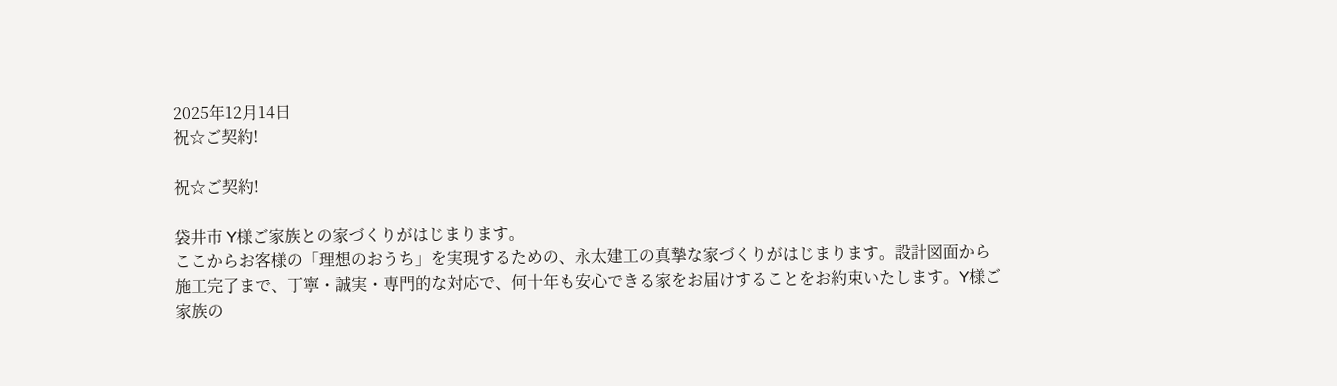2025年12月14日
祝☆ご契約!

祝☆ご契約!

袋井市 Y様ご家族との家づくりがはじまります。
ここからお客様の「理想のおうち」を実現するための、永太建工の真摯な家づくりがはじまります。設計図面から施工完了まで、丁寧・誠実・専門的な対応で、何十年も安心できる家をお届けすることをお約束いたします。Y様ご家族の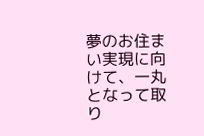夢のお住まい実現に向けて、一丸となって取り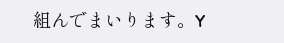組んでまいります。Y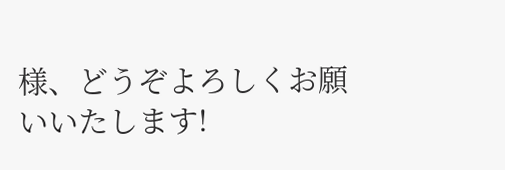様、どうぞよろしくお願いいたします!